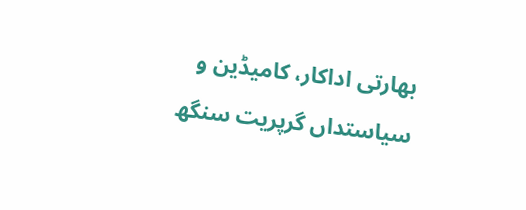بھارتی اداکار، کامیڈین و سیاستداں گرپریت سنگھ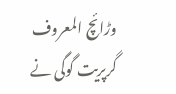وڑائچ المعروف گرپریت گوگی نے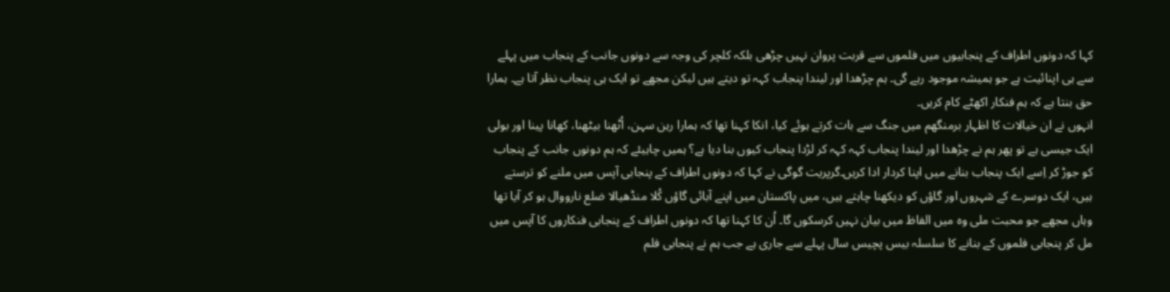کہا کہ دونوں اطراف کے پنجابیوں میں فلموں سے قربت پروان نہیں چڑھی بلکہ کلچر کی وجہ سے دونوں جانب کے پنجاب میں پہلے سے ہی اپنائیت ہے جو ہمیشہ موجود رہے گی۔ ہم چڑھدا اور لیندا پنجاب کہہ تو دیتے ہیں لیکن مجھے تو ایک ہی پنجاب نظر آتا ہے۔ ہمارا حق بنتا ہے کہ ہم فنکار اکھٹے کام کریں۔
انہوں نے ان خیالات کا اظہار برمنگھم میں جنگ سے بات کرتے ہوئے کیا، انکا کہنا تھا کہ ہمارا رہن سہن، اُٹھنا بیٹھنا، کھانا پینا اور بولی ایک جیسی ہے تو پھر ہم نے چڑھدا اور لیندا پنجاب کہہ کہہ کر لڑدا پنجاب کیوں بنا دیا ہے؟ ہمیں چاہیئے کہ ہم دونوں جانب کے پنجاب کو جوڑ کر اِسے ایک پنجاب بنانے میں اپنا کردار ادا کریں۔گرپریت گوگی نے کہا کہ دونوں اطراف کے پنجابی آپس میں ملنے کو ترستے ہیں، ایک دوسرے کے شہروں اور گاؤں کو دیکھنا چاہتے ہیں، میں پاکستان میں اپنے آبائی گاؤں کُلا منڈھیالا ضلع نارووال ہو کر آیا تھا وہاں مجھے جو محبت ملی وہ میں الفاظ میں بیان نہیں کرسکوں گا۔ اُن کا کہنا تھا کہ دونوں اطراف کے پنجابی فنکاروں کا آپس میں مل کر پنجابی فلموں کے بنانے کا سلسلہ بیس پچیس سال پہلے سے جاری ہے جب ہم نے پنجابی فلم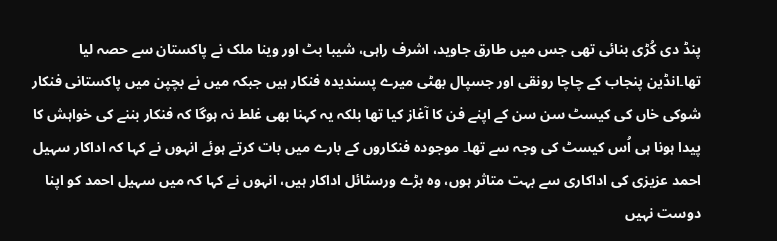پنڈ دی کُڑی بنائی تھی جس میں طارق جاوید، اشرف راہی، شیبا بٹ اور وینا ملک نے پاکستان سے حصہ لیا تھا۔انڈین پنجاب کے چاچا رونقی اور جسپال بھٹی میرے پسندیدہ فنکار ہیں جبکہ میں نے بچپن میں پاکستانی فنکار شوکی خاں کی کیسٹ سن سن کے اپنے فن کا آغاز کیا تھا بلکہ یہ کہنا بھی غلط نہ ہوگا کہ فنکار بننے کی خواہش کا پیدا ہونا ہی اُس کیسٹ کی وجہ سے تھا۔ موجودہ فنکاروں کے بارے میں بات کرتے ہوئے انہوں نے کہا کہ اداکار سہیل احمد عزیزی کی اداکاری سے بہت متاثر ہوں، وہ بڑے ورسٹائل اداکار ہیں، انہوں نے کہا کہ میں سہیل احمد کو اپنا دوست نہیں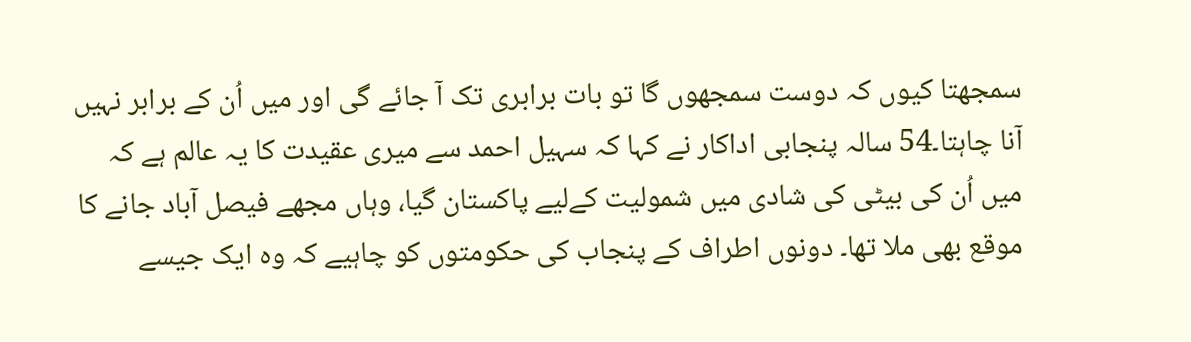سمجھتا کیوں کہ دوست سمجھوں گا تو بات برابری تک آ جائے گی اور میں اُن کے برابر نہیں آنا چاہتا۔54 سالہ پنجابی اداکار نے کہا کہ سہیل احمد سے میری عقیدت کا یہ عالم ہے کہ میں اُن کی بیٹی کی شادی میں شمولیت کےلیے پاکستان گیا، وہاں مجھے فیصل آباد جانے کا موقع بھی ملا تھا۔ دونوں اطراف کے پنجاب کی حکومتوں کو چاہیے کہ وہ ایک جیسے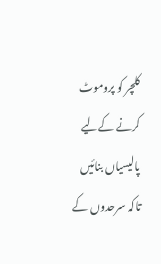کلچر کو پروموٹ کرنے کےلیے پالیسیاں بنائیں تاکہ سرحدوں کے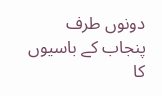دونوں طرف پنجاب کے باسیوں کا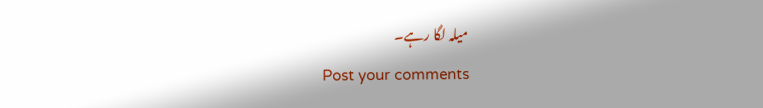میلہ لگا رہے۔
Post your comments